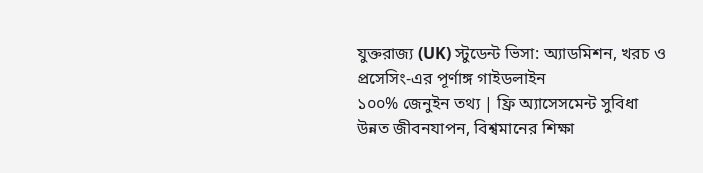যুক্তরাজ্য (UK) স্টুডেন্ট ভিসা: অ্যাডমিশন, খরচ ও প্রসেসিং-এর পূর্ণাঙ্গ গাইডলাইন
১০০% জেনুইন তথ্য | ফ্রি অ্যাসেসমেন্ট সুবিধা
উন্নত জীবনযাপন, বিশ্বমানের শিক্ষা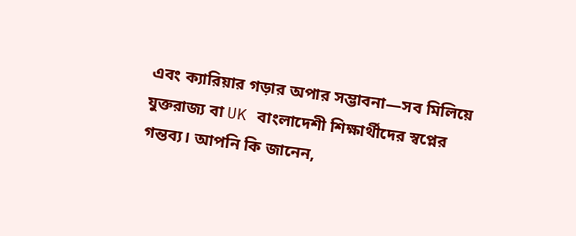এবং ক্যারিয়ার গড়ার অপার সম্ভাবনা—সব মিলিয়ে যুক্তরাজ্য বা UK বাংলাদেশী শিক্ষার্থীদের স্বপ্নের গন্তব্য। আপনি কি জানেন,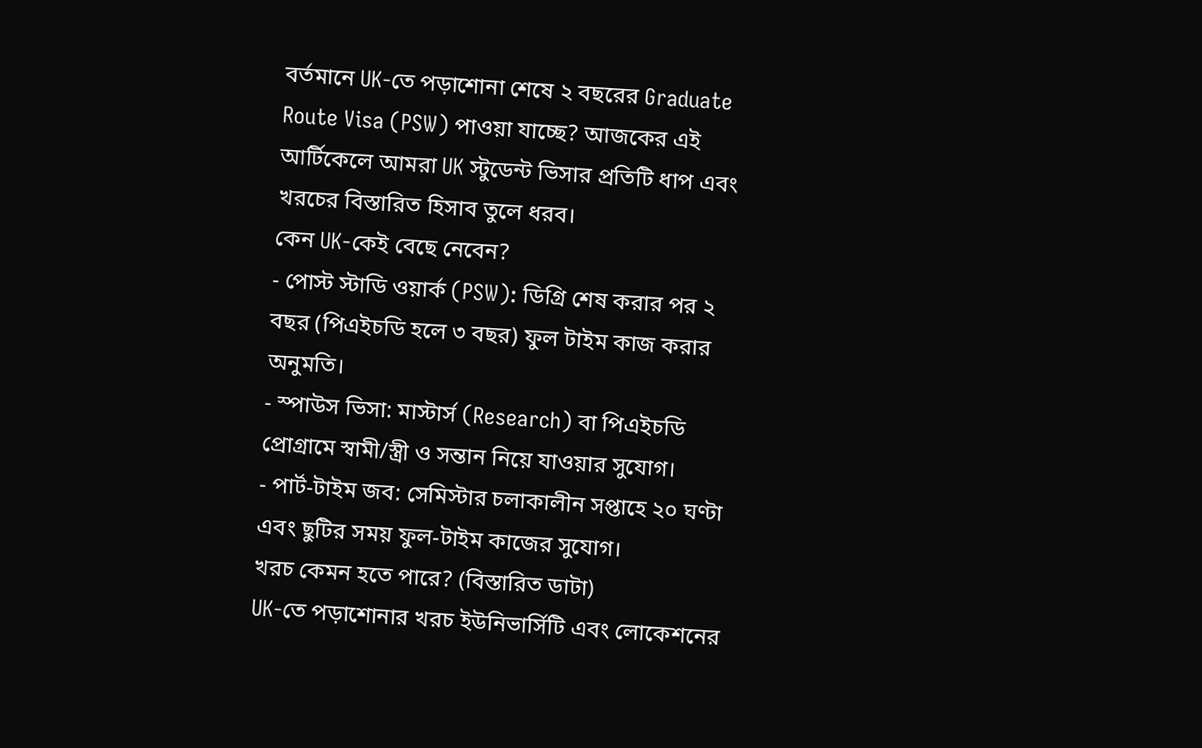বর্তমানে UK-তে পড়াশোনা শেষে ২ বছরের Graduate Route Visa (PSW) পাওয়া যাচ্ছে? আজকের এই আর্টিকেলে আমরা UK স্টুডেন্ট ভিসার প্রতিটি ধাপ এবং খরচের বিস্তারিত হিসাব তুলে ধরব।
কেন UK-কেই বেছে নেবেন?
- পোস্ট স্টাডি ওয়ার্ক (PSW): ডিগ্রি শেষ করার পর ২ বছর (পিএইচডি হলে ৩ বছর) ফুল টাইম কাজ করার অনুমতি।
- স্পাউস ভিসা: মাস্টার্স (Research) বা পিএইচডি প্রোগ্রামে স্বামী/স্ত্রী ও সন্তান নিয়ে যাওয়ার সুযোগ।
- পার্ট-টাইম জব: সেমিস্টার চলাকালীন সপ্তাহে ২০ ঘণ্টা এবং ছুটির সময় ফুল-টাইম কাজের সুযোগ।
খরচ কেমন হতে পারে? (বিস্তারিত ডাটা)
UK-তে পড়াশোনার খরচ ইউনিভার্সিটি এবং লোকেশনের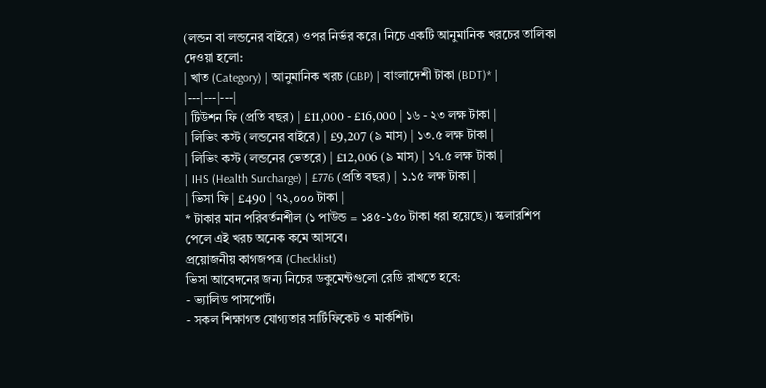(লন্ডন বা লন্ডনের বাইরে) ওপর নির্ভর করে। নিচে একটি আনুমানিক খরচের তালিকা দেওয়া হলো:
| খাত (Category) | আনুমানিক খরচ (GBP) | বাংলাদেশী টাকা (BDT)* |
|---|---|---|
| টিউশন ফি (প্রতি বছর) | £11,000 - £16,000 | ১৬ - ২৩ লক্ষ টাকা |
| লিভিং কস্ট (লন্ডনের বাইরে) | £9,207 (৯ মাস) | ১৩.৫ লক্ষ টাকা |
| লিভিং কস্ট (লন্ডনের ভেতরে) | £12,006 (৯ মাস) | ১৭.৫ লক্ষ টাকা |
| IHS (Health Surcharge) | £776 (প্রতি বছর) | ১.১৫ লক্ষ টাকা |
| ভিসা ফি | £490 | ৭২,০০০ টাকা |
* টাকার মান পরিবর্তনশীল (১ পাউন্ড = ১৪৫-১৫০ টাকা ধরা হয়েছে)। স্কলারশিপ পেলে এই খরচ অনেক কমে আসবে।
প্রয়োজনীয় কাগজপত্র (Checklist)
ভিসা আবেদনের জন্য নিচের ডকুমেন্টগুলো রেডি রাখতে হবে:
- ভ্যালিড পাসপোর্ট।
- সকল শিক্ষাগত যোগ্যতার সার্টিফিকেট ও মার্কশিট।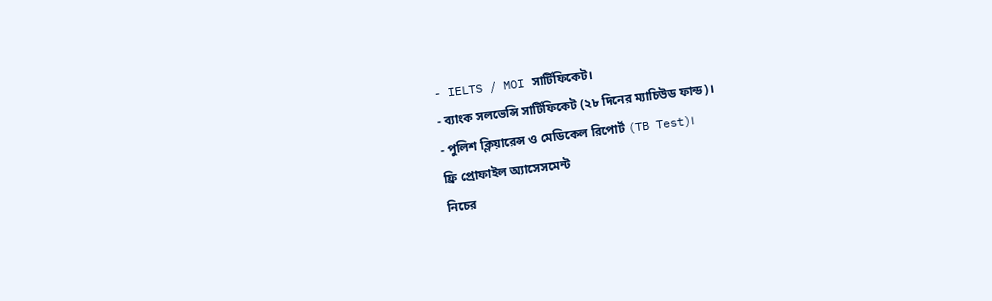- IELTS / MOI সার্টিফিকেট।
- ব্যাংক সলভেন্সি সার্টিফিকেট (২৮ দিনের ম্যাচিউড ফান্ড)।
- পুলিশ ক্লিয়ারেন্স ও মেডিকেল রিপোর্ট (TB Test)।
ফ্রি প্রোফাইল অ্যাসেসমেন্ট
নিচের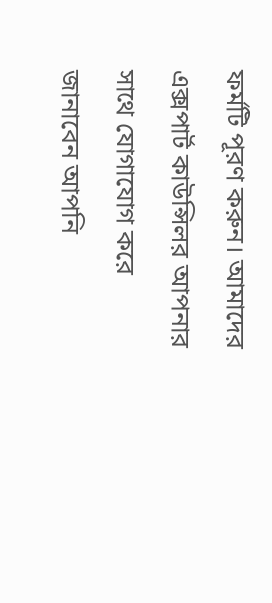ফর্মটি পূরণ করুন। আমাদের এক্সপার্ট কাউন্সিলর আপনার সাথে যোগাযোগ করে জানাবেন আপনি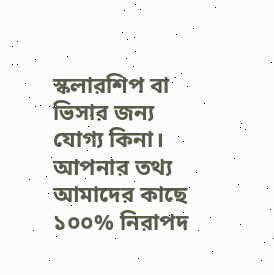স্কলারশিপ বা ভিসার জন্য যোগ্য কিনা।
আপনার তথ্য আমাদের কাছে ১০০% নিরাপদ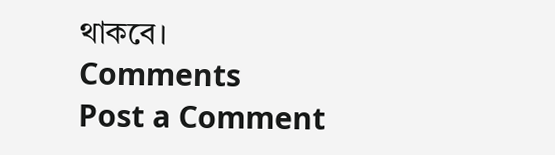থাকবে।
Comments
Post a Comment